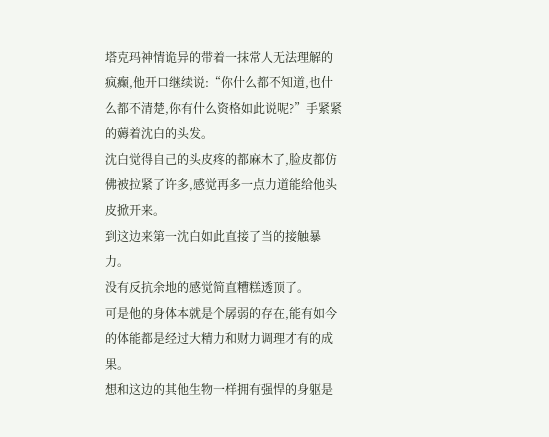塔克玛神情诡异的带着一抹常人无法理解的疯癫,他开口继续说:“你什么都不知道,也什么都不清楚,你有什么资格如此说呢?”手紧紧的薅着沈白的头发。
沈白觉得自己的头皮疼的都麻木了,脸皮都仿佛被拉紧了许多,感觉再多一点力道能给他头皮掀开来。
到这边来第一沈白如此直接了当的接触暴力。
没有反抗余地的感觉简直糟糕透顶了。
可是他的身体本就是个孱弱的存在,能有如今的体能都是经过大精力和财力调理才有的成果。
想和这边的其他生物一样拥有强悍的身躯是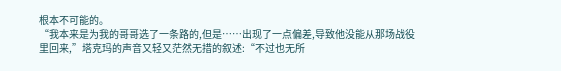根本不可能的。
“我本来是为我的哥哥选了一条路的,但是……出现了一点偏差,导致他没能从那场战役里回来,”塔克玛的声音又轻又茫然无措的叙述:“不过也无所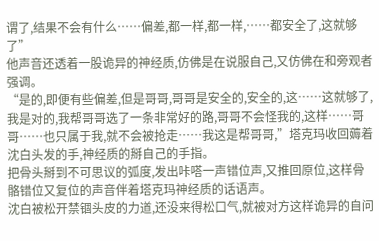谓了,结果不会有什么……偏差,都一样,都一样,……都安全了,这就够了”
他声音还透着一股诡异的神经质,仿佛是在说服自己,又仿佛在和旁观者强调。
“是的,即便有些偏差,但是哥哥,哥哥是安全的,安全的,这……这就够了,我是对的,我帮哥哥选了一条非常好的路,哥哥不会怪我的,这样……哥哥……也只属于我,就不会被抢走……我这是帮哥哥,”塔克玛收回薅着沈白头发的手,神经质的掰自己的手指。
把骨头掰到不可思议的弧度,发出咔嗒一声错位声,又推回原位,这样骨骼错位又复位的声音伴着塔克玛神经质的话语声。
沈白被松开禁锢头皮的力道,还没来得松口气,就被对方这样诡异的自问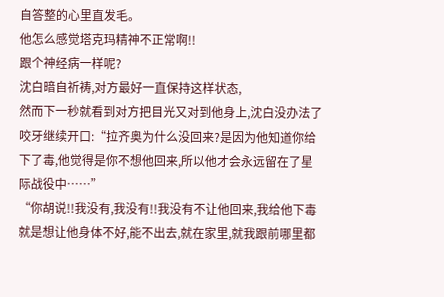自答整的心里直发毛。
他怎么感觉塔克玛精神不正常啊!!
跟个神经病一样呢?
沈白暗自祈祷,对方最好一直保持这样状态,
然而下一秒就看到对方把目光又对到他身上,沈白没办法了咬牙继续开口:“拉齐奥为什么没回来?是因为他知道你给下了毒,他觉得是你不想他回来,所以他才会永远留在了星际战役中……”
“你胡说!!我没有,我没有!!我没有不让他回来,我给他下毒就是想让他身体不好,能不出去,就在家里,就我跟前哪里都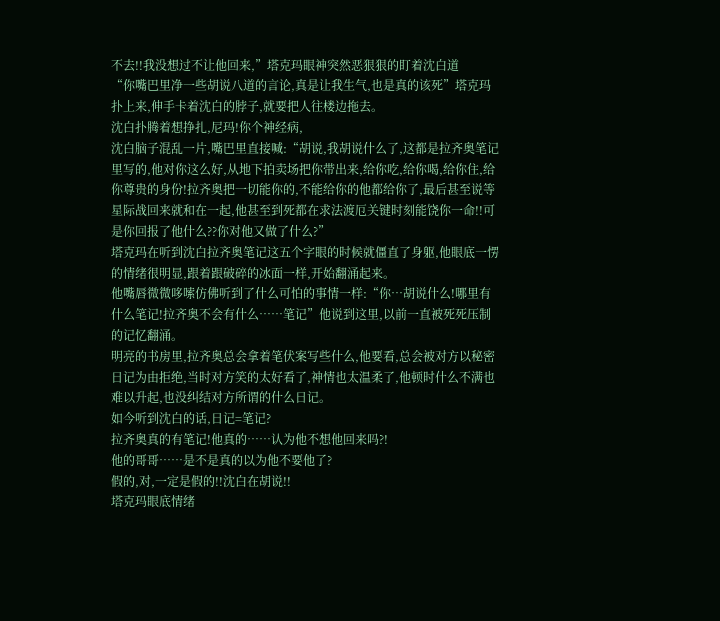不去!!我没想过不让他回来,”塔克玛眼神突然恶狠狠的盯着沈白道
“你嘴巴里净一些胡说八道的言论,真是让我生气,也是真的该死”塔克玛扑上来,伸手卡着沈白的脖子,就要把人往楼边拖去。
沈白扑腾着想挣扎,尼玛!你个神经病,
沈白脑子混乱一片,嘴巴里直接喊:“胡说,我胡说什么了,这都是拉齐奥笔记里写的,他对你这么好,从地下拍卖场把你带出来,给你吃,给你喝,给你住,给你尊贵的身份!拉齐奥把一切能你的,不能给你的他都给你了,最后甚至说等星际战回来就和在一起,他甚至到死都在求法渡厄关键时刻能饶你一命!!可是你回报了他什么??你对他又做了什么?”
塔克玛在听到沈白拉齐奥笔记这五个字眼的时候就僵直了身躯,他眼底一愣的情绪很明显,跟着跟破碎的冰面一样,开始翻涌起来。
他嘴唇微微哆嗦仿佛听到了什么可怕的事情一样:“你…胡说什么!哪里有什么笔记!拉齐奥不会有什么……笔记”他说到这里,以前一直被死死压制的记忆翻涌。
明亮的书房里,拉齐奥总会拿着笔伏案写些什么,他要看,总会被对方以秘密日记为由拒绝,当时对方笑的太好看了,神情也太温柔了,他顿时什么不满也难以升起,也没纠结对方所谓的什么日记。
如今听到沈白的话,日记=笔记?
拉齐奥真的有笔记!他真的……认为他不想他回来吗?!
他的哥哥……是不是真的以为他不要他了?
假的,对,一定是假的!!沈白在胡说!!
塔克玛眼底情绪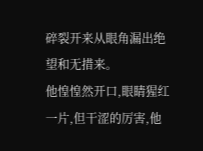碎裂开来从眼角漏出绝望和无措来。
他惶惶然开口,眼睛猩红一片,但干涩的厉害,他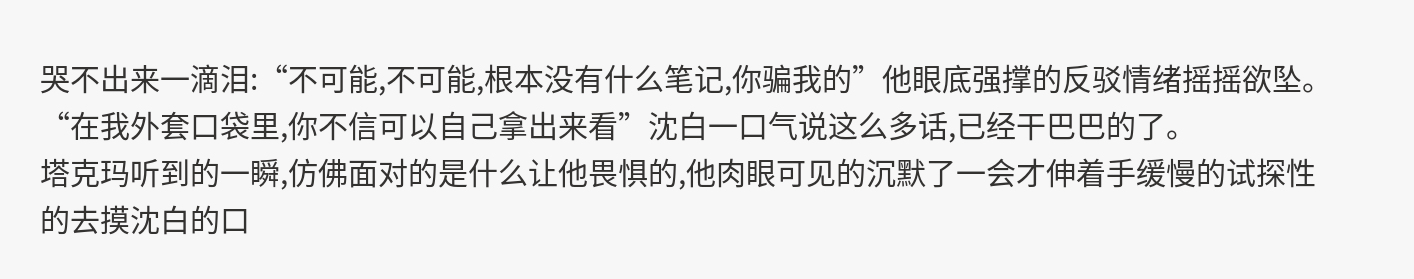哭不出来一滴泪:“不可能,不可能,根本没有什么笔记,你骗我的”他眼底强撑的反驳情绪摇摇欲坠。
“在我外套口袋里,你不信可以自己拿出来看”沈白一口气说这么多话,已经干巴巴的了。
塔克玛听到的一瞬,仿佛面对的是什么让他畏惧的,他肉眼可见的沉默了一会才伸着手缓慢的试探性的去摸沈白的口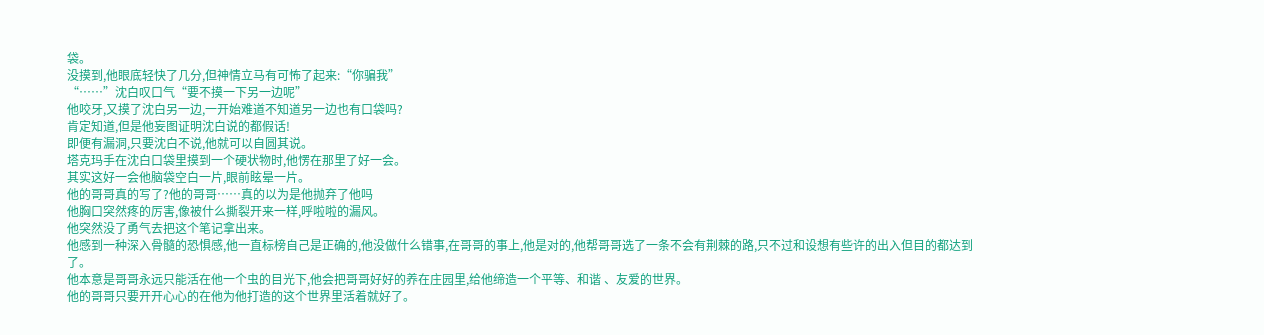袋。
没摸到,他眼底轻快了几分,但神情立马有可怖了起来:“你骗我”
“……”沈白叹口气“要不摸一下另一边呢”
他咬牙,又摸了沈白另一边,一开始难道不知道另一边也有口袋吗?
肯定知道,但是他妄图证明沈白说的都假话!
即便有漏洞,只要沈白不说,他就可以自圆其说。
塔克玛手在沈白口袋里摸到一个硬状物时,他愣在那里了好一会。
其实这好一会他脑袋空白一片,眼前眩晕一片。
他的哥哥真的写了?他的哥哥……真的以为是他抛弃了他吗
他胸口突然疼的厉害,像被什么撕裂开来一样,呼啦啦的漏风。
他突然没了勇气去把这个笔记拿出来。
他感到一种深入骨髓的恐惧感,他一直标榜自己是正确的,他没做什么错事,在哥哥的事上,他是对的,他帮哥哥选了一条不会有荆棘的路,只不过和设想有些许的出入但目的都达到了。
他本意是哥哥永远只能活在他一个虫的目光下,他会把哥哥好好的养在庄园里,给他缔造一个平等、和谐 、友爱的世界。
他的哥哥只要开开心心的在他为他打造的这个世界里活着就好了。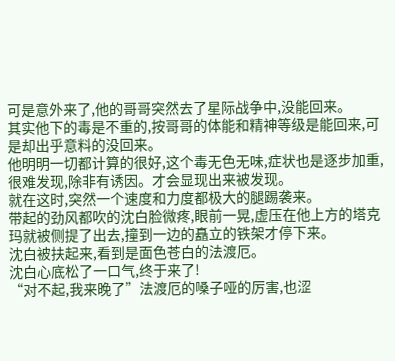可是意外来了,他的哥哥突然去了星际战争中,没能回来。
其实他下的毒是不重的,按哥哥的体能和精神等级是能回来,可是却出乎意料的没回来。
他明明一切都计算的很好,这个毒无色无味,症状也是逐步加重,很难发现,除非有诱因。才会显现出来被发现。
就在这时,突然一个速度和力度都极大的腿踢袭来。
带起的劲风都吹的沈白脸微疼,眼前一晃,虚压在他上方的塔克玛就被侧提了出去,撞到一边的矗立的铁架才停下来。
沈白被扶起来,看到是面色苍白的法渡厄。
沈白心底松了一口气,终于来了!
“对不起,我来晚了”法渡厄的嗓子哑的厉害,也涩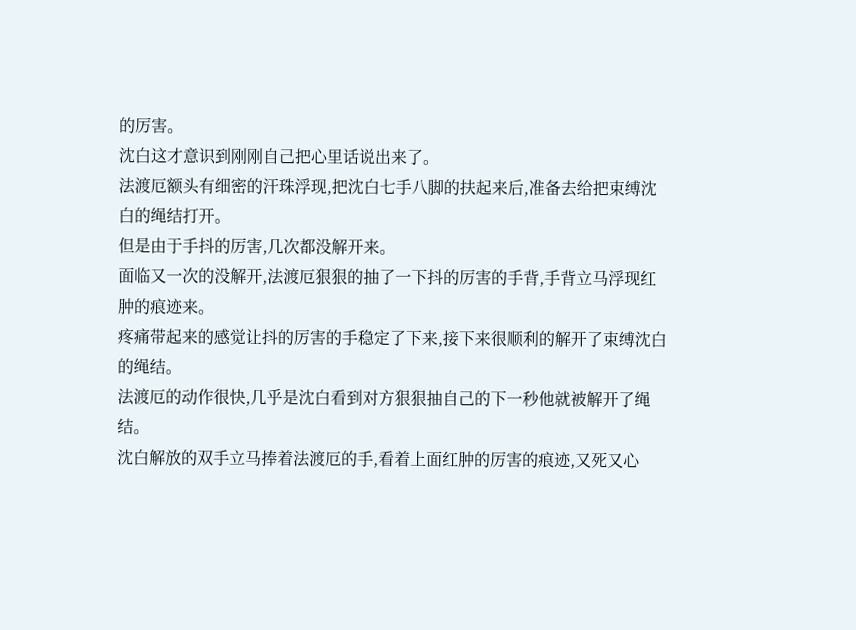的厉害。
沈白这才意识到刚刚自己把心里话说出来了。
法渡厄额头有细密的汗珠浮现,把沈白七手八脚的扶起来后,准备去给把束缚沈白的绳结打开。
但是由于手抖的厉害,几次都没解开来。
面临又一次的没解开,法渡厄狠狠的抽了一下抖的厉害的手背,手背立马浮现红肿的痕迹来。
疼痛带起来的感觉让抖的厉害的手稳定了下来,接下来很顺利的解开了束缚沈白的绳结。
法渡厄的动作很快,几乎是沈白看到对方狠狠抽自己的下一秒他就被解开了绳结。
沈白解放的双手立马捧着法渡厄的手,看着上面红肿的厉害的痕迹,又死又心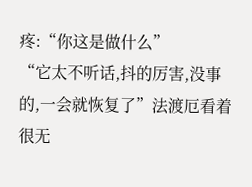疼:“你这是做什么”
“它太不听话,抖的厉害,没事的,一会就恢复了”法渡厄看着很无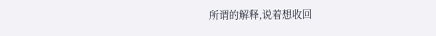所谓的解释,说着想收回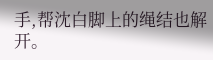手,帮沈白脚上的绳结也解开。